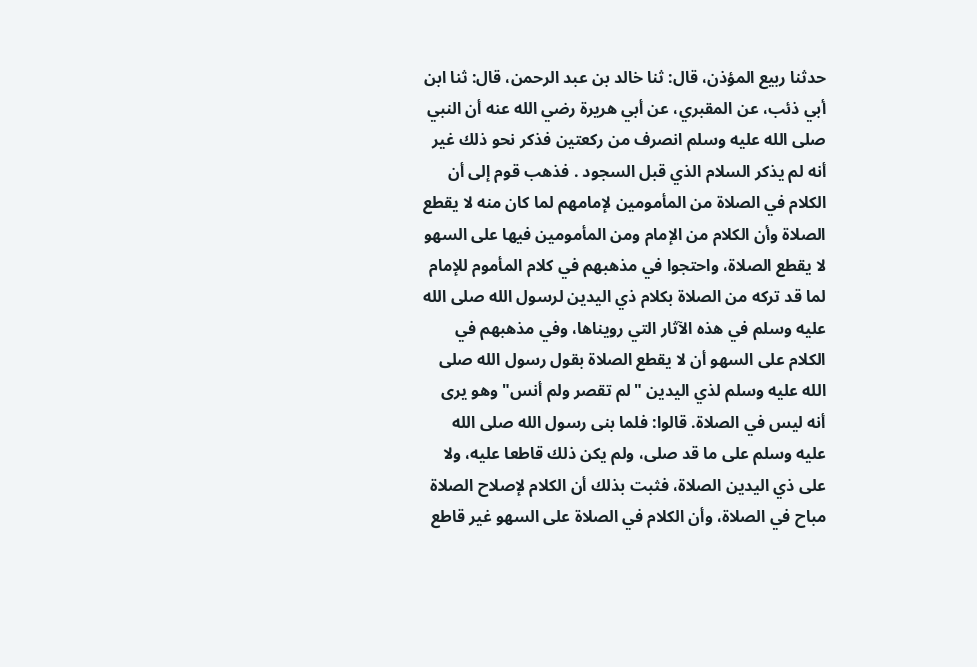حدثنا ربيع المؤذن، قال: ثنا خالد بن عبد الرحمن، قال: ثنا ابن أبي ذئب، عن المقبري، عن أبي هريرة رضي الله عنه أن النبي صلى الله عليه وسلم انصرف من ركعتين فذكر نحو ذلك غير أنه لم يذكر السلام الذي قبل السجود . فذهب قوم إلى أن الكلام في الصلاة من المأمومين لإمامهم لما كان منه لا يقطع الصلاة وأن الكلام من الإمام ومن المأمومين فيها على السهو لا يقطع الصلاة، واحتجوا في مذهبهم في كلام المأموم للإمام لما قد تركه من الصلاة بكلام ذي اليدين لرسول الله صلى الله عليه وسلم في هذه الآثار التي رويناها، وفي مذهبهم في الكلام على السهو أن لا يقطع الصلاة بقول رسول الله صلى الله عليه وسلم لذي اليدين "لم تقصر ولم أنس" وهو يرى أنه ليس في الصلاة. قالوا: فلما بنى رسول الله صلى الله عليه وسلم على ما قد صلى، ولم يكن ذلك قاطعا عليه، ولا على ذي اليدين الصلاة، فثبت بذلك أن الكلام لإصلاح الصلاة مباح في الصلاة، وأن الكلام في الصلاة على السهو غير قاطع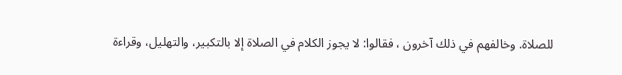للصلاة. وخالفهم في ذلك آخرون ، فقالوا: لا يجوز الكلام في الصلاة إلا بالتكبير، والتهليل، وقراءة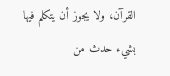القرآن، ولا يجوز أن يتكلم فيها بشيء حدث من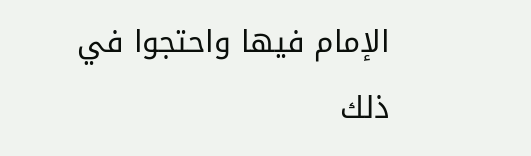الإمام فيها واحتجوا في ذلك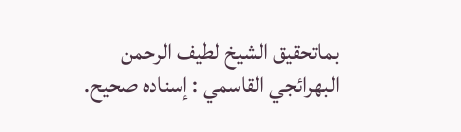بماتحقيق الشيخ لطيف الرحمن البهرائجي القاسمي : إسناده صحيح.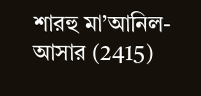শারহু মা’আনিল-আসার (2415)